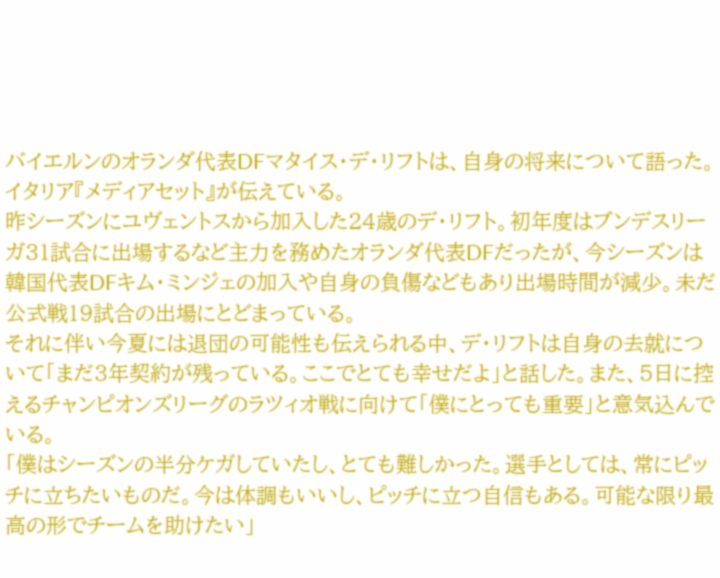バイエルンのオランダ代表DFマタイス・デ・リフトは、自身の将来について語った。イタリア『メディアセット』が伝えている。
昨シーズンにユヴェントスから加入した24歳のデ・リフト。初年度はブンデスリーガ31試合に出場するなど主力を務めたオランダ代表DFだったが、今シーズンは韓国代表DFキム・ミンジェの加入や自身の負傷などもあり出場時間が減少。未だ公式戦19試合の出場にとどまっている。
それに伴い今夏には退団の可能性も伝えられる中、デ・リフトは自身の去就について「まだ3年契約が残っている。ここでとても幸せだよ」と話した。また、5日に控えるチャンピオンズリーグのラツィオ戦に向けて「僕にとっても重要」と意気込んでいる。
「僕はシーズンの半分ケガしていたし、とても難しかった。選手としては、常にピッチに立ちたいものだ。今は体調もいいし、ピッチに立つ自信もある。可能な限り最高の形でチームを助けたい」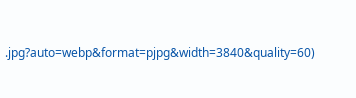.jpg?auto=webp&format=pjpg&width=3840&quality=60)